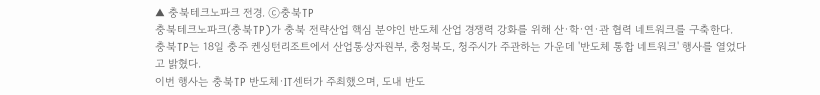▲ 충북테크노파크 전경. ⓒ충북TP
충북테크노파크(충북TP)가 충북 전략산업 핵심 분야인 반도체 산업 경쟁력 강화를 위해 산·학·연·관 협력 네트워크를 구축한다.
충북TP는 18일 충주 켄싱턴리조트에서 산업통상자원부, 충청북도, 청주시가 주관하는 가운데 '반도체 통합 네트워크' 행사를 열었다고 밝혔다.
이번 행사는 충북TP 반도체·IT센터가 주최했으며, 도내 반도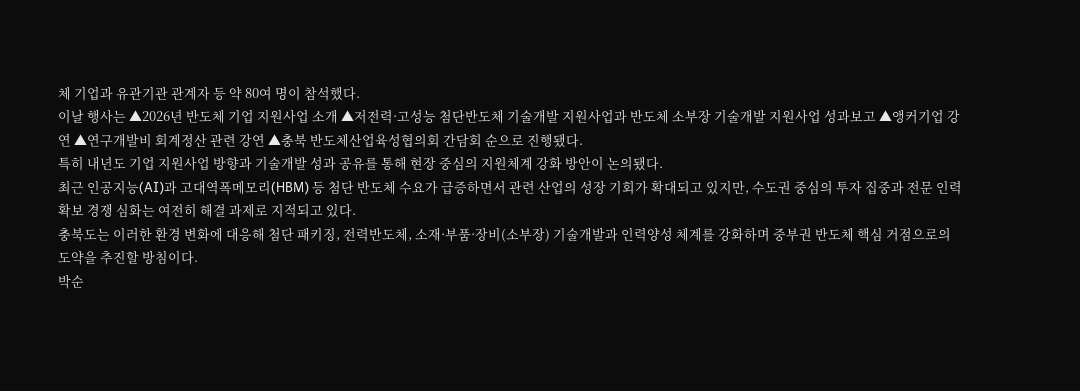체 기업과 유관기관 관계자 등 약 80여 명이 참석했다.
이날 행사는 ▲2026년 반도체 기업 지원사업 소개 ▲저전력·고성능 첨단반도체 기술개발 지원사업과 반도체 소부장 기술개발 지원사업 성과보고 ▲앵커기업 강연 ▲연구개발비 회계정산 관련 강연 ▲충북 반도체산업육성협의회 간담회 순으로 진행됐다.
특히 내년도 기업 지원사업 방향과 기술개발 성과 공유를 통해 현장 중심의 지원체계 강화 방안이 논의됐다.
최근 인공지능(AI)과 고대역폭메모리(HBM) 등 첨단 반도체 수요가 급증하면서 관련 산업의 성장 기회가 확대되고 있지만, 수도권 중심의 투자 집중과 전문 인력 확보 경쟁 심화는 여전히 해결 과제로 지적되고 있다.
충북도는 이러한 환경 변화에 대응해 첨단 패키징, 전력반도체, 소재·부품·장비(소부장) 기술개발과 인력양성 체계를 강화하며 중부권 반도체 핵심 거점으로의 도약을 추진할 방침이다.
박순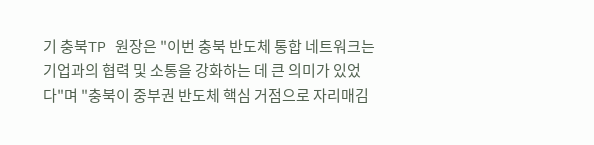기 충북TP 원장은 "이번 충북 반도체 통합 네트워크는 기업과의 협력 및 소통을 강화하는 데 큰 의미가 있었다"며 "충북이 중부권 반도체 핵심 거점으로 자리매김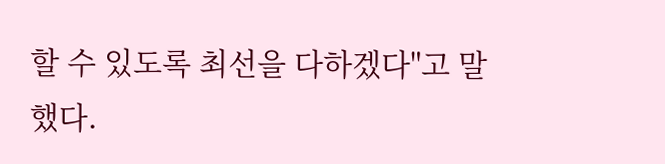할 수 있도록 최선을 다하겠다"고 말했다.